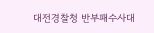대전경찰청 반부패수사대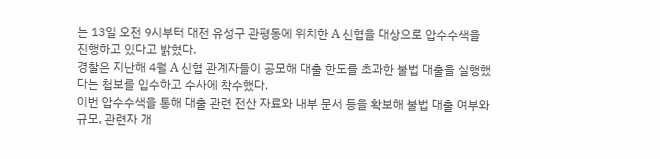는 13일 오전 9시부터 대전 유성구 관평동에 위치한 A 신협을 대상으로 압수수색을 진행하고 있다고 밝혔다.
경찰은 지난해 4월 A 신협 관계자들이 공모해 대출 한도를 초과한 불법 대출을 실행했다는 첩보를 입수하고 수사에 착수했다.
이번 압수수색을 통해 대출 관련 전산 자료와 내부 문서 등을 확보해 불법 대출 여부와 규모, 관련자 개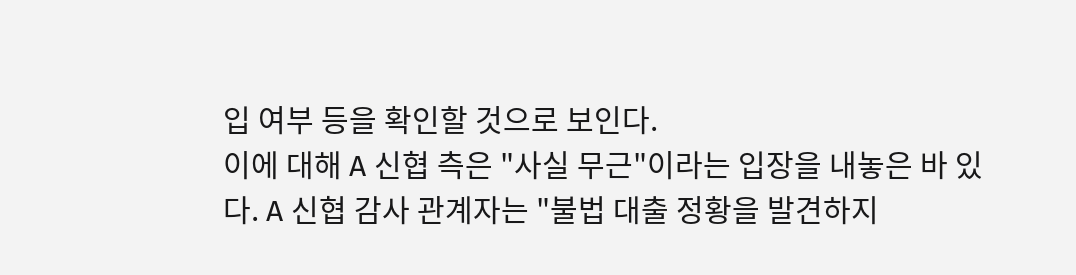입 여부 등을 확인할 것으로 보인다.
이에 대해 A 신협 측은 "사실 무근"이라는 입장을 내놓은 바 있다. A 신협 감사 관계자는 "불법 대출 정황을 발견하지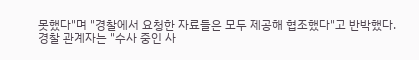못했다"며 "경찰에서 요청한 자료들은 모두 제공해 협조했다"고 반박했다.
경찰 관계자는 "수사 중인 사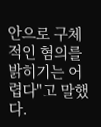안으로 구체적인 혐의를 밝히기는 어렵다"고 말했다.